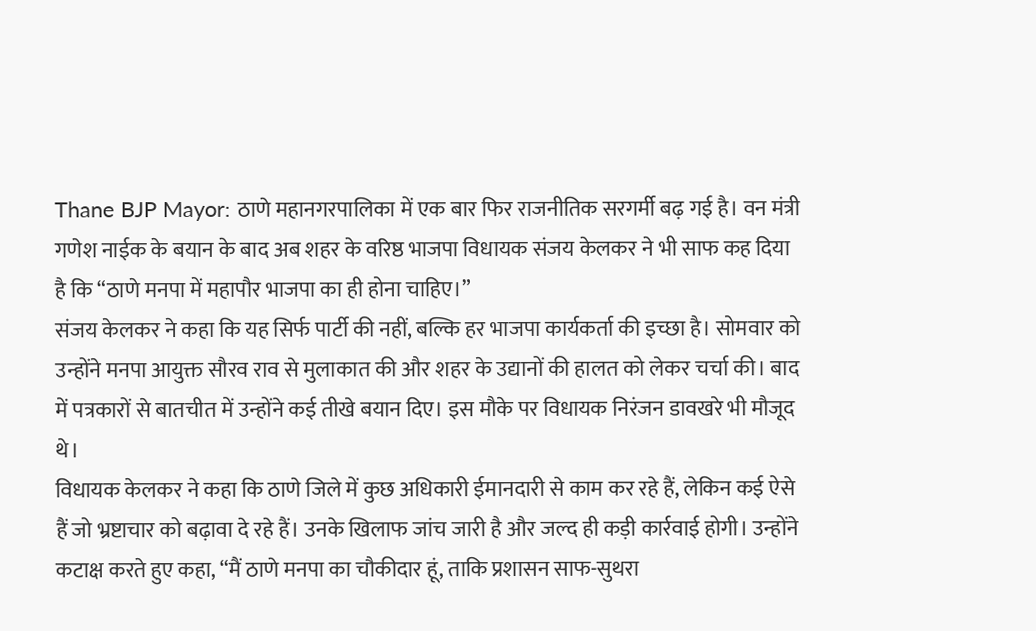Thane BJP Mayor: ठाणे महानगरपालिका में एक बार फिर राजनीतिक सरगर्मी बढ़ गई है। वन मंत्री गणेश नाईक के बयान के बाद अब शहर के वरिष्ठ भाजपा विधायक संजय केलकर ने भी साफ कह दिया है कि “ठाणे मनपा में महापौर भाजपा का ही होना चाहिए।”
संजय केलकर ने कहा कि यह सिर्फ पार्टी की नहीं, बल्कि हर भाजपा कार्यकर्ता की इच्छा है। सोमवार को उन्होंने मनपा आयुक्त सौरव राव से मुलाकात की और शहर के उद्यानों की हालत को लेकर चर्चा की। बाद में पत्रकारों से बातचीत में उन्होंने कई तीखे बयान दिए। इस मौके पर विधायक निरंजन डावखरे भी मौजूद थे।
विधायक केलकर ने कहा कि ठाणे जिले में कुछ अधिकारी ईमानदारी से काम कर रहे हैं, लेकिन कई ऐसे हैं जो भ्रष्टाचार को बढ़ावा दे रहे हैं। उनके खिलाफ जांच जारी है और जल्द ही कड़ी कार्रवाई होगी। उन्होंने कटाक्ष करते हुए कहा, “मैं ठाणे मनपा का चौकीदार हूं, ताकि प्रशासन साफ-सुथरा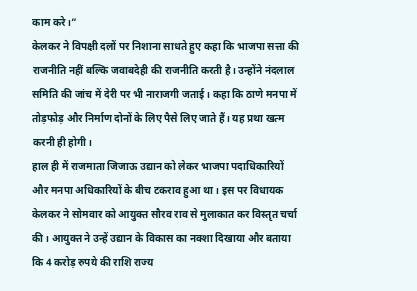काम करे।”
केलकर ने विपक्षी दलों पर निशाना साधते हुए कहा कि भाजपा सत्ता की राजनीति नहीं बल्कि जवाबदेही की राजनीति करती है। उन्होंने नंदलाल समिति की जांच में देरी पर भी नाराजगी जताई। कहा कि ठाणे मनपा में तोड़फोड़ और निर्माण दोनों के लिए पैसे लिए जाते हैं। यह प्रथा खत्म करनी ही होगी।
हाल ही में राजमाता जिजाऊ उद्यान को लेकर भाजपा पदाधिकारियों और मनपा अधिकारियों के बीच टकराव हुआ था। इस पर विधायक केलकर ने सोमवार को आयुक्त सौरव राव से मुलाकात कर विस्तृत चर्चा की। आयुक्त ने उन्हें उद्यान के विकास का नक्शा दिखाया और बताया कि 4 करोड़ रुपये की राशि राज्य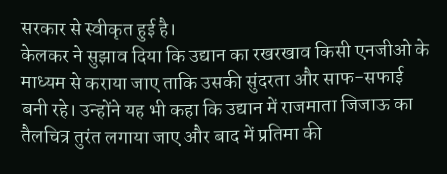सरकार से स्वीकृत हुई है।
केलकर ने सुझाव दिया कि उद्यान का रखरखाव किसी एनजीओ के माध्यम से कराया जाए ताकि उसकी सुंदरता और साफ-सफाई बनी रहे। उन्होंने यह भी कहा कि उद्यान में राजमाता जिजाऊ का तैलचित्र तुरंत लगाया जाए और बाद में प्रतिमा की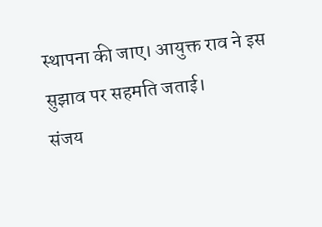स्थापना की जाए। आयुक्त राव ने इस सुझाव पर सहमति जताई।
संजय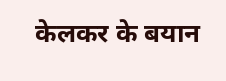केलकर के बयान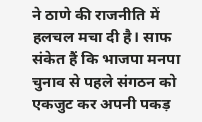ने ठाणे की राजनीति में हलचल मचा दी है। साफ संकेत हैं कि भाजपा मनपा चुनाव से पहले संगठन को एकजुट कर अपनी पकड़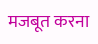मजबूत करना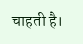चाहती है।